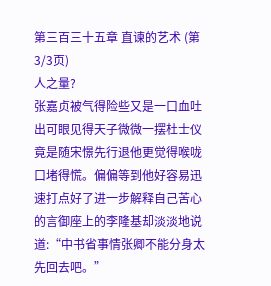第三百三十五章 直谏的艺术 (第3/3页)
人之量?
张嘉贞被气得险些又是一口血吐出可眼见得天子微微一摆杜士仪竟是随宋憬先行退他更觉得喉咙口堵得慌。偏偏等到他好容易迅速打点好了进一步解释自己苦心的言御座上的李隆基却淡淡地说道:“中书省事情张卿不能分身太先回去吧。”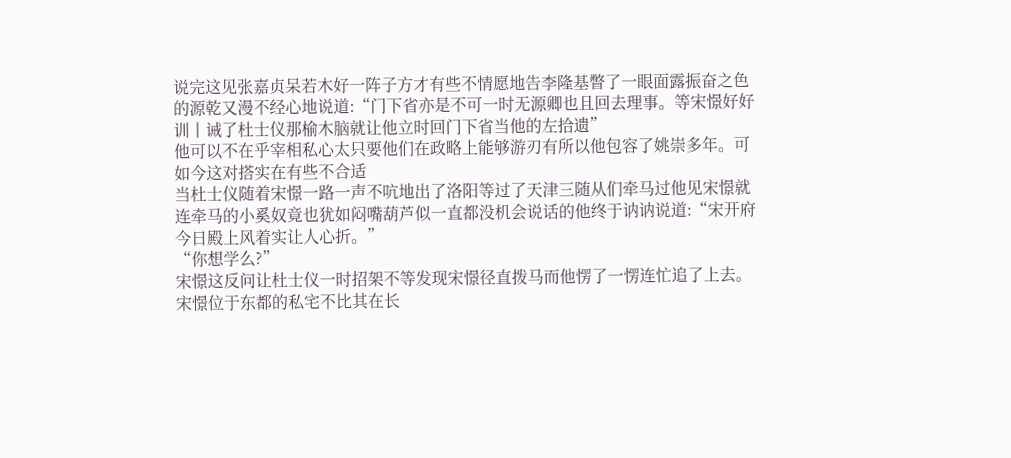说完这见张嘉贞呆若木好一阵子方才有些不情愿地告李隆基瞥了一眼面露振奋之色的源乾又漫不经心地说道:“门下省亦是不可一时无源卿也且回去理事。等宋憬好好训丨诫了杜士仪那榆木脑就让他立时回门下省当他的左拾遗”
他可以不在乎宰相私心太只要他们在政略上能够游刃有所以他包容了姚崇多年。可如今这对搭实在有些不合适
当杜士仪随着宋憬一路一声不吭地出了洛阳等过了天津三随从们牵马过他见宋憬就连牵马的小奚奴竟也犹如闷嘴葫芦似一直都没机会说话的他终于讷讷说道:“宋开府今日殿上风着实让人心折。”
“你想学么?”
宋憬这反问让杜士仪一时招架不等发现宋憬径直拨马而他愣了一愣连忙追了上去。宋憬位于东都的私宅不比其在长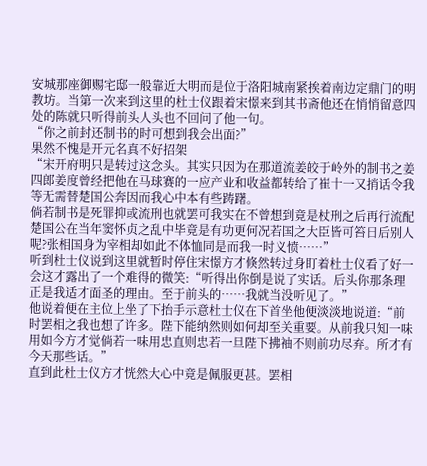安城那座御赐宅邸一般靠近大明而是位于洛阳城南紧挨着南边定鼎门的明教坊。当第一次来到这里的杜士仪跟着宋憬来到其书斋他还在悄悄留意四处的陈就只听得前头人头也不回问了他一句。
“你之前封还制书的时可想到我会出面?”
果然不愧是开元名真不好招架
“宋开府明只是转过这念头。其实只因为在那道流姜皎于岭外的制书之姜四郎姜度曾经把他在马球赛的一应产业和收益都转给了崔十一又捎话令我等无需替楚国公奔因而我心中本有些踌躇。
倘若制书是死罪抑或流刑也就罢可我实在不曾想到竟是杖刑之后再行流配楚国公在当年窦怀贞之乱中毕竟是有功更何况若国之大臣皆可笞日后别人呢?张相国身为宰相却如此不体恤同是而我一时义愤……”
听到杜士仪说到这里就暂时停住宋憬方才倏然转过身盯着杜士仪看了好一会这才露出了一个难得的微笑:“听得出你倒是说了实话。后头你那条理正是我适才面圣的理由。至于前头的……我就当没听见了。”
他说着便在主位上坐了下抬手示意杜士仪在下首坐他便淡淡地说道:“前时罢相之我也想了许多。陛下能纳然则如何却至关重要。从前我只知一味用如今方才觉倘若一味用忠直则忠若一旦陛下拂袖不则前功尽弃。所才有今天那些话。”
直到此杜士仪方才恍然大心中竟是佩服更甚。罢相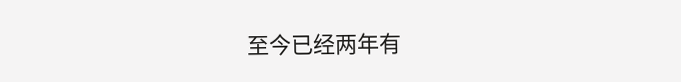至今已经两年有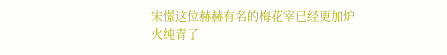宋憬这位赫赫有名的梅花宰已经更加炉火纯青了